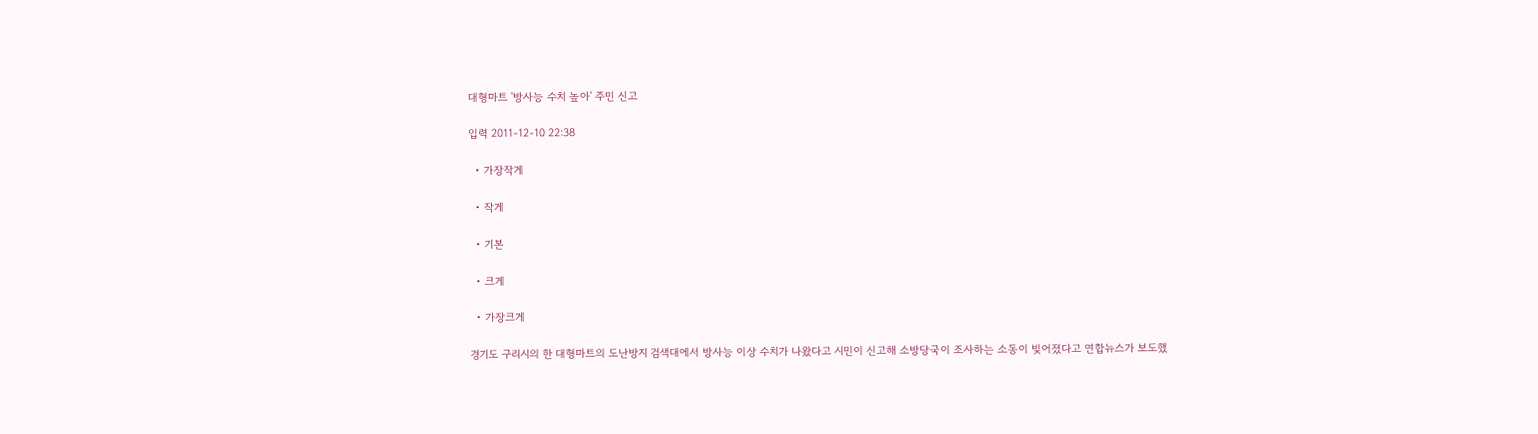대형마트 '방사능 수치 높아' 주민 신고

입력 2011-12-10 22:38

  • 가장작게

  • 작게

  • 기본

  • 크게

  • 가장크게

경기도 구리시의 한 대형마트의 도난방지 검색대에서 방사능 이상 수치가 나왔다고 시민이 신고해 소방당국이 조사하는 소동이 빚어졌다고 연합뉴스가 보도했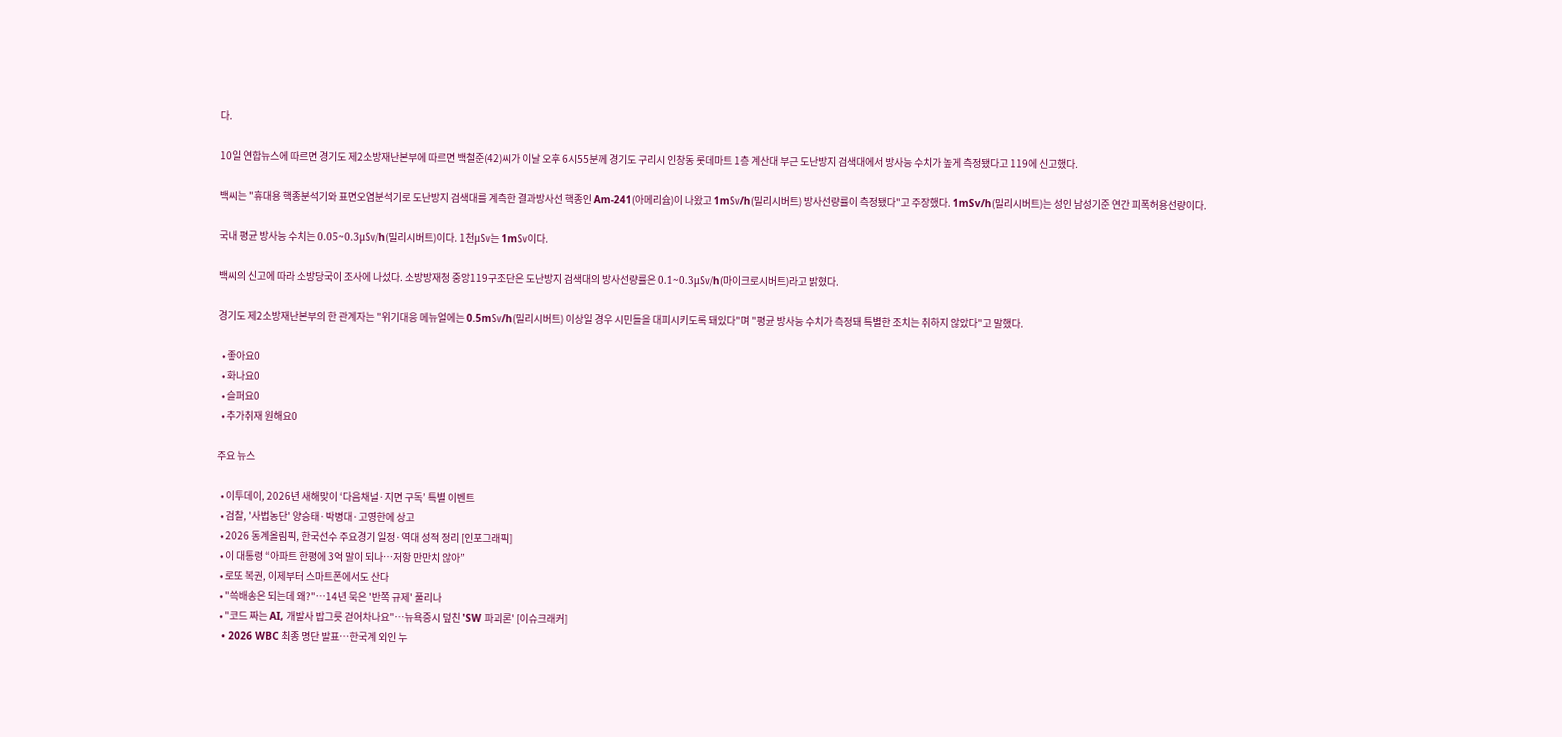다.

10일 연합뉴스에 따르면 경기도 제2소방재난본부에 따르면 백철준(42)씨가 이날 오후 6시55분께 경기도 구리시 인창동 롯데마트 1층 계산대 부근 도난방지 검색대에서 방사능 수치가 높게 측정됐다고 119에 신고했다.

백씨는 "휴대용 핵종분석기와 표면오염분석기로 도난방지 검색대를 계측한 결과방사선 핵종인 Am-241(아메리슘)이 나왔고 1m㏜/h(밀리시버트) 방사선량률이 측정됐다"고 주장했다. 1mSv/h(밀리시버트)는 성인 남성기준 연간 피폭허용선량이다.

국내 평균 방사능 수치는 0.05~0.3μ㏜/h(밀리시버트)이다. 1천μ㏜는 1m㏜이다.

백씨의 신고에 따라 소방당국이 조사에 나섰다. 소방방재청 중앙119구조단은 도난방지 검색대의 방사선량률은 0.1~0.3μ㏜/h(마이크로시버트)라고 밝혔다.

경기도 제2소방재난본부의 한 관계자는 "위기대응 메뉴얼에는 0.5m㏜/h(밀리시버트) 이상일 경우 시민들을 대피시키도록 돼있다"며 "평균 방사능 수치가 측정돼 특별한 조치는 취하지 않았다"고 말했다.

  • 좋아요0
  • 화나요0
  • 슬퍼요0
  • 추가취재 원해요0

주요 뉴스

  • 이투데이, 2026년 새해맞이 ‘다음채널·지면 구독’ 특별 이벤트
  • 검찰, '사법농단' 양승태·박병대·고영한에 상고
  • 2026 동계올림픽, 한국선수 주요경기 일정·역대 성적 정리 [인포그래픽]
  • 이 대통령 “아파트 한평에 3억 말이 되나…저항 만만치 않아”
  • 로또 복권, 이제부터 스마트폰에서도 산다
  • "쓱배송은 되는데 왜?"…14년 묵은 '반쪽 규제' 풀리나
  • "코드 짜는 AI, 개발사 밥그릇 걷어차나요"…뉴욕증시 덮친 'SW 파괴론' [이슈크래커]
  • 2026 WBC 최종 명단 발표…한국계 외인 누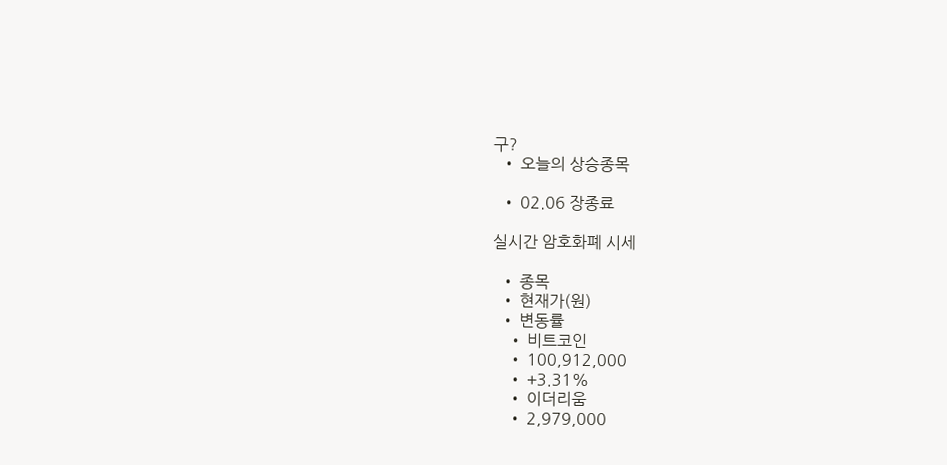구?
  • 오늘의 상승종목

  • 02.06 장종료

실시간 암호화폐 시세

  • 종목
  • 현재가(원)
  • 변동률
    • 비트코인
    • 100,912,000
    • +3.31%
    • 이더리움
    • 2,979,000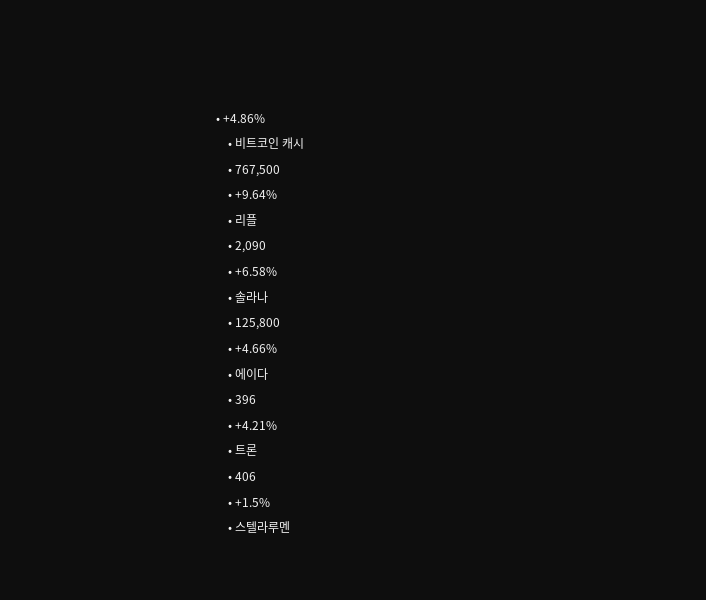• +4.86%
    • 비트코인 캐시
    • 767,500
    • +9.64%
    • 리플
    • 2,090
    • +6.58%
    • 솔라나
    • 125,800
    • +4.66%
    • 에이다
    • 396
    • +4.21%
    • 트론
    • 406
    • +1.5%
    • 스텔라루멘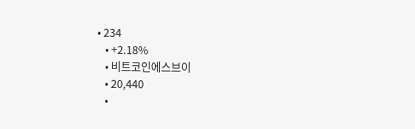• 234
    • +2.18%
    • 비트코인에스브이
    • 20,440
    •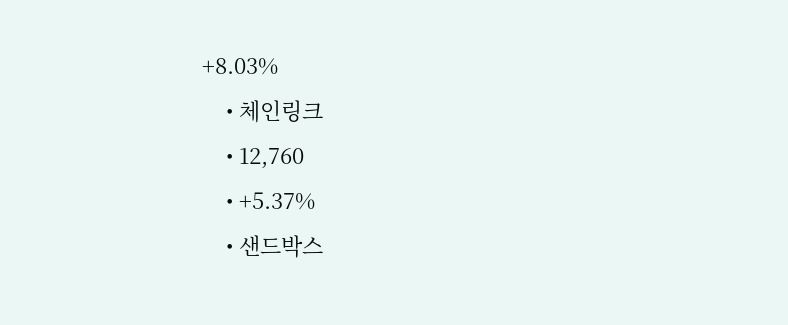+8.03%
    • 체인링크
    • 12,760
    • +5.37%
    • 샌드박스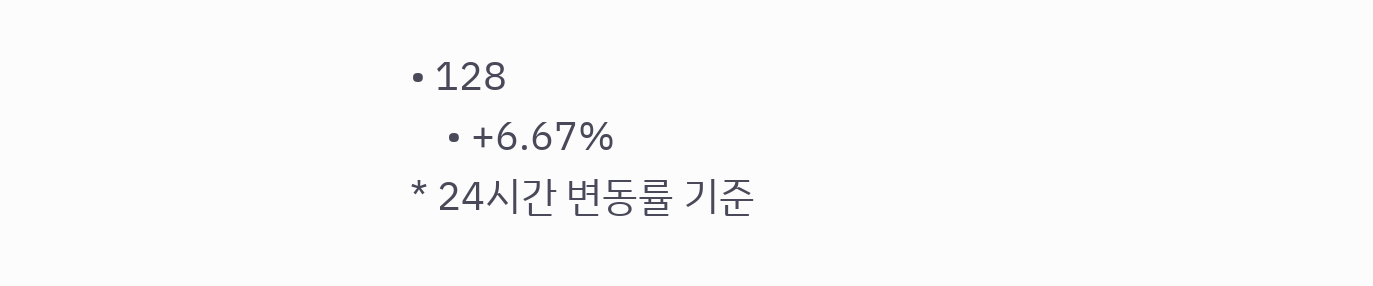• 128
    • +6.67%
* 24시간 변동률 기준